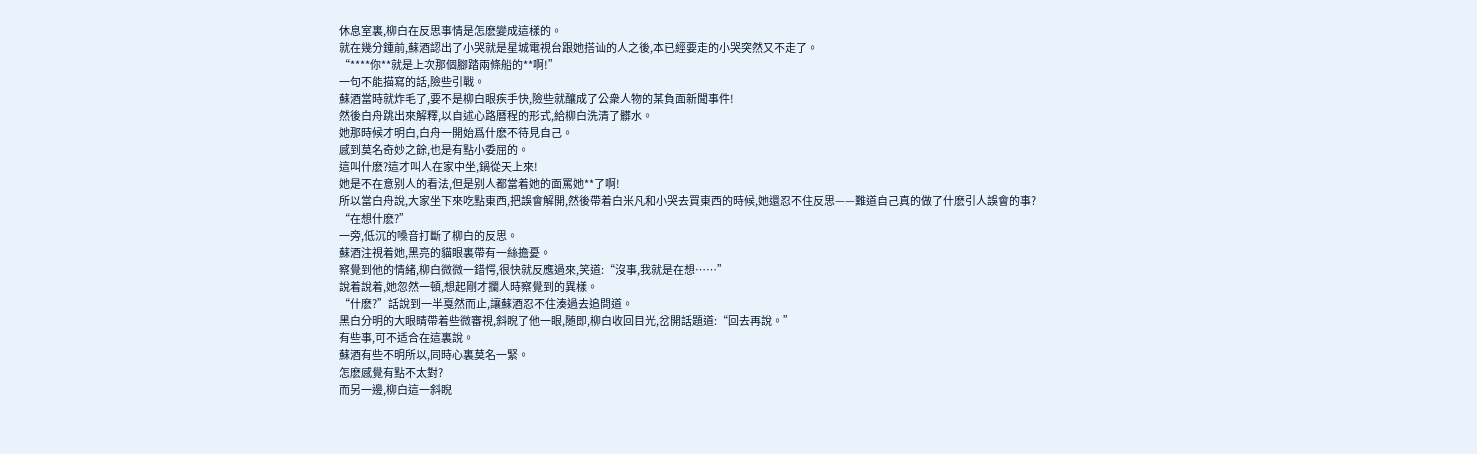休息室裏,柳白在反思事情是怎麽變成這樣的。
就在幾分鍾前,蘇酒認出了小哭就是星城電視台跟她搭讪的人之後,本已經要走的小哭突然又不走了。
“****你**就是上次那個腳踏兩條船的**啊!”
一句不能描寫的話,險些引戰。
蘇酒當時就炸毛了,要不是柳白眼疾手快,險些就釀成了公衆人物的某負面新聞事件!
然後白舟跳出來解釋,以自述心路曆程的形式,給柳白洗清了髒水。
她那時候才明白,白舟一開始爲什麽不待見自己。
感到莫名奇妙之餘,也是有點小委屈的。
這叫什麽?這才叫人在家中坐,鍋從天上來!
她是不在意别人的看法,但是别人都當着她的面罵她**了啊!
所以當白舟說,大家坐下來吃點東西,把誤會解開,然後帶着白米凡和小哭去買東西的時候,她還忍不住反思——難道自己真的做了什麽引人誤會的事?
“在想什麽?”
一旁,低沉的嗓音打斷了柳白的反思。
蘇酒注視着她,黑亮的貓眼裏帶有一絲擔憂。
察覺到他的情緒,柳白微微一錯愕,很快就反應過來,笑道:“沒事,我就是在想……”
說着說着,她忽然一頓,想起剛才攔人時察覺到的異樣。
“什麽?”話說到一半戛然而止,讓蘇酒忍不住湊過去追問道。
黑白分明的大眼睛帶着些微審視,斜睨了他一眼,随即,柳白收回目光,岔開話題道:“回去再說。”
有些事,可不适合在這裏說。
蘇酒有些不明所以,同時心裏莫名一緊。
怎麽感覺有點不太對?
而另一邊,柳白這一斜睨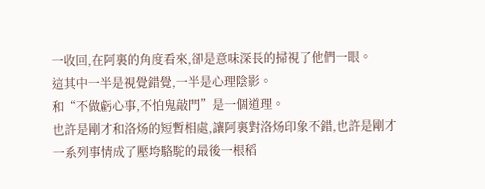一收回,在阿裏的角度看來,卻是意味深長的掃視了他們一眼。
這其中一半是視覺錯覺,一半是心理陰影。
和“不做虧心事,不怕鬼敲門”是一個道理。
也許是剛才和洛炀的短暫相處,讓阿裏對洛炀印象不錯,也許是剛才一系列事情成了壓垮駱駝的最後一根稻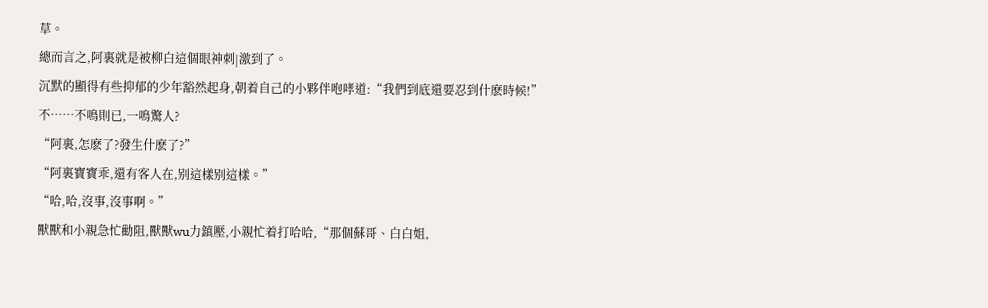草。
總而言之,阿裏就是被柳白這個眼神刺|激到了。
沉默的顯得有些抑郁的少年豁然起身,朝着自己的小夥伴咆哮道:“我們到底還要忍到什麽時候!”
不……不鳴則已,一鳴驚人?
“阿裏,怎麽了?發生什麽了?”
“阿裏寶寶乖,還有客人在,别這樣别這樣。”
“哈,哈,沒事,沒事啊。”
獸獸和小親急忙勸阻,獸獸wu力鎮壓,小親忙着打哈哈,“那個蘇哥、白白姐,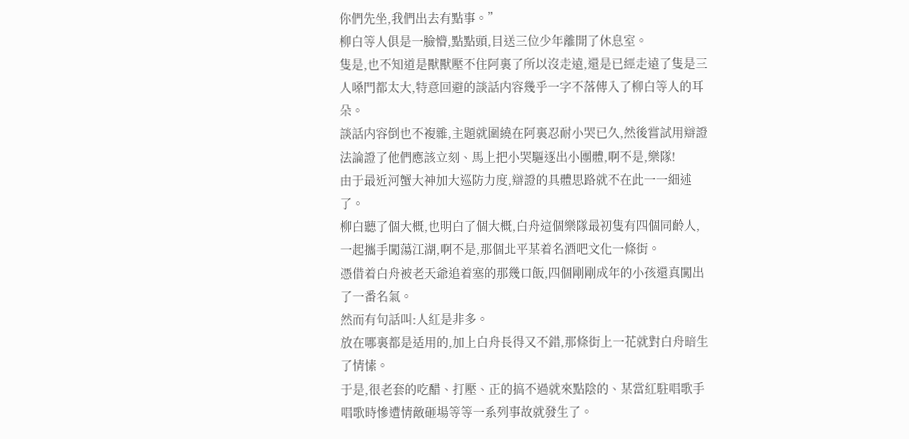你們先坐,我們出去有點事。”
柳白等人俱是一臉懵,點點頭,目送三位少年離開了休息室。
隻是,也不知道是獸獸壓不住阿裏了所以沒走遠,還是已經走遠了隻是三人嗓門都太大,特意回避的談話内容幾乎一字不落傳入了柳白等人的耳朵。
談話内容倒也不複雜,主題就圍繞在阿裏忍耐小哭已久,然後嘗試用辯證法論證了他們應該立刻、馬上把小哭驅逐出小團體,啊不是,樂隊!
由于最近河蟹大神加大巡防力度,辯證的具體思路就不在此一一細述了。
柳白聽了個大概,也明白了個大概,白舟這個樂隊最初隻有四個同齡人,一起攜手闖蕩江湖,啊不是,那個北平某着名酒吧文化一條街。
憑借着白舟被老天爺追着塞的那幾口飯,四個剛剛成年的小孩還真闖出了一番名氣。
然而有句話叫:人紅是非多。
放在哪裏都是适用的,加上白舟長得又不錯,那條街上一花就對白舟暗生了情愫。
于是,很老套的吃醋、打壓、正的搞不過就來點陰的、某當紅駐唱歌手唱歌時慘遭情敵砸場等等一系列事故就發生了。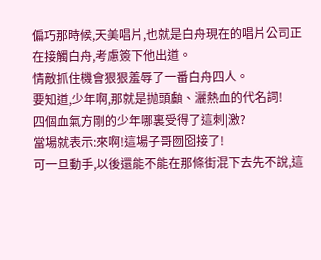偏巧那時候,天美唱片,也就是白舟現在的唱片公司正在接觸白舟,考慮簽下他出道。
情敵抓住機會狠狠羞辱了一番白舟四人。
要知道,少年啊,那就是抛頭顱、灑熱血的代名詞!
四個血氣方剛的少年哪裏受得了這刺|激?
當場就表示:來啊!這場子哥囫囵接了!
可一旦動手,以後還能不能在那條街混下去先不說,這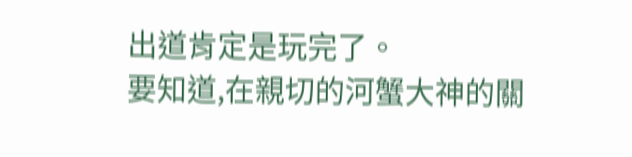出道肯定是玩完了。
要知道,在親切的河蟹大神的關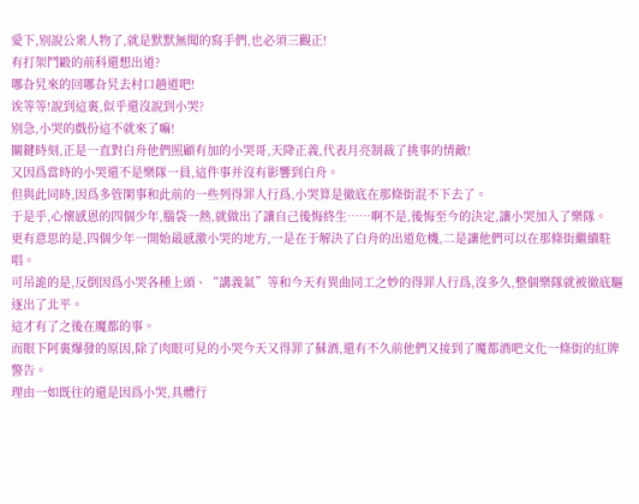愛下,别說公衆人物了,就是默默無聞的寫手們,也必須三觀正!
有打架鬥毆的前科還想出道?
哪旮旯來的回哪旮旯去村口趟道吧!
诶等等!說到這裏,似乎還沒說到小哭?
别急,小哭的戲份這不就來了嘛!
關鍵時刻,正是一直對白舟他們照顧有加的小哭哥,天降正義,代表月亮制裁了挑事的情敵!
又因爲當時的小哭還不是樂隊一員,這件事并沒有影響到白舟。
但與此同時,因爲多管閑事和此前的一些列得罪人行爲,小哭算是徹底在那條街混不下去了。
于是乎,心懷感恩的四個少年,腦袋一熱,就做出了讓自己後悔終生……啊不是,後悔至今的決定,讓小哭加入了樂隊。
更有意思的是,四個少年一開始最感激小哭的地方,一是在于解決了白舟的出道危機,二是讓他們可以在那條街繼續駐唱。
可吊詭的是,反倒因爲小哭各種上頭、“講義氣”等和今天有異曲同工之妙的得罪人行爲,沒多久,整個樂隊就被徹底驅逐出了北平。
這才有了之後在魔都的事。
而眼下阿裏爆發的原因,除了肉眼可見的小哭今天又得罪了蘇酒,還有不久前他們又接到了魔都酒吧文化一條街的紅牌警告。
理由一如既往的還是因爲小哭,具體行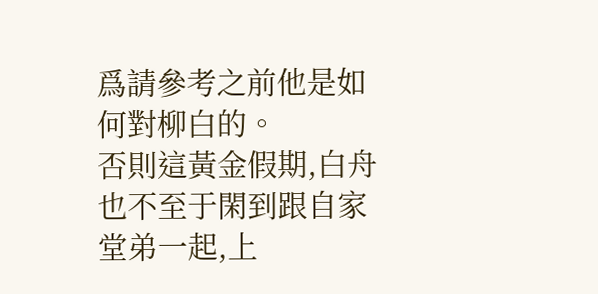爲請參考之前他是如何對柳白的。
否則這黃金假期,白舟也不至于閑到跟自家堂弟一起,上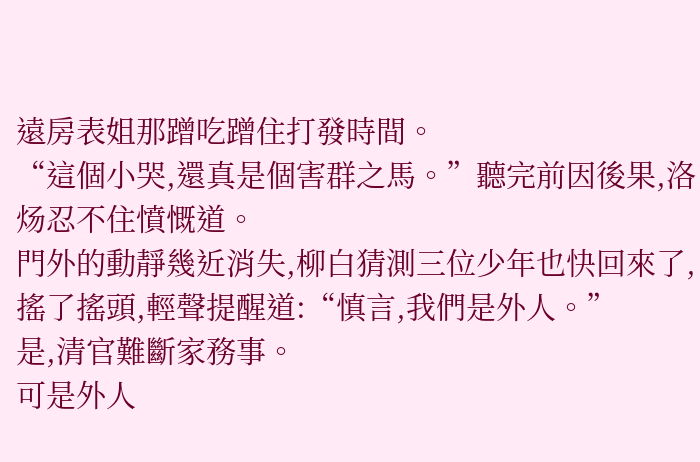遠房表姐那蹭吃蹭住打發時間。
“這個小哭,還真是個害群之馬。”聽完前因後果,洛炀忍不住憤慨道。
門外的動靜幾近消失,柳白猜測三位少年也快回來了,搖了搖頭,輕聲提醒道:“慎言,我們是外人。”
是,清官難斷家務事。
可是外人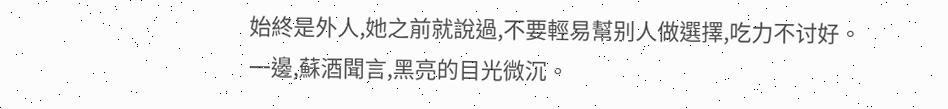始終是外人,她之前就說過,不要輕易幫别人做選擇,吃力不讨好。
一邊,蘇酒聞言,黑亮的目光微沉。